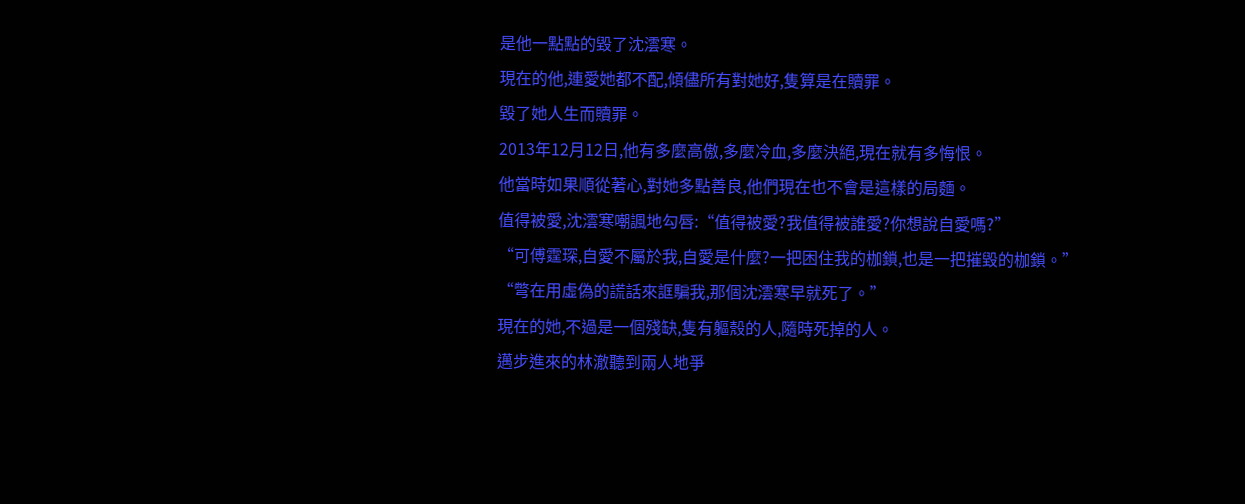是他一點點的毀了沈澐寒。
現在的他,連愛她都不配,傾儘所有對她好,隻算是在贖罪。
毀了她人生而贖罪。
2013年12月12日,他有多麼高傲,多麼冷血,多麼決絕,現在就有多悔恨。
他當時如果順從著心,對她多點善良,他們現在也不會是這樣的局麵。
值得被愛,沈澐寒嘲諷地勾唇:“值得被愛?我值得被誰愛?你想說自愛嗎?”
“可傅霆琛,自愛不屬於我,自愛是什麼?一把困住我的枷鎖,也是一把摧毀的枷鎖。”
“彆在用虛偽的謊話來誆騙我,那個沈澐寒早就死了。”
現在的她,不過是一個殘缺,隻有軀殼的人,隨時死掉的人。
邁步進來的林澈聽到兩人地爭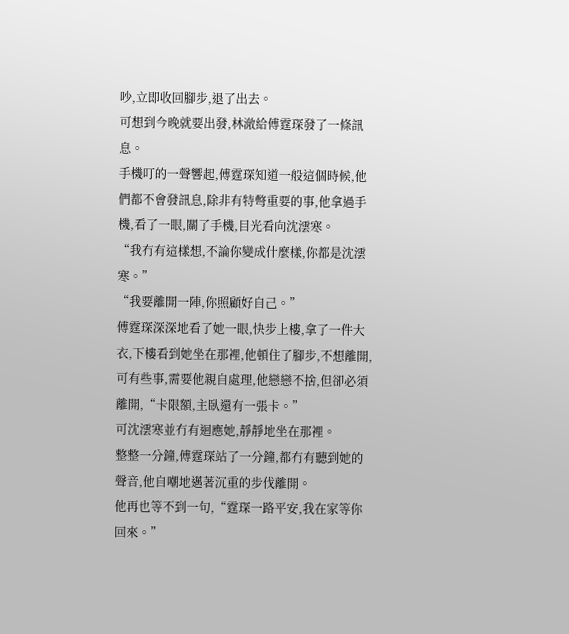吵,立即收回腳步,退了出去。
可想到今晚就要出發,林澈給傅霆琛發了一條訊息。
手機叮的一聲響起,傅霆琛知道一般這個時候,他們都不會發訊息,除非有特彆重要的事,他拿過手機,看了一眼,關了手機,目光看向沈澐寒。
“我冇有這樣想,不論你變成什麼樣,你都是沈澐寒。”
“我要離開一陣,你照顧好自己。”
傅霆琛深深地看了她一眼,快步上樓,拿了一件大衣,下樓看到她坐在那裡,他頓住了腳步,不想離開,可有些事,需要他親自處理,他戀戀不捨,但卻必須離開,“卡限額,主臥還有一張卡。”
可沈澐寒並冇有迴應她,靜靜地坐在那裡。
整整一分鐘,傅霆琛站了一分鐘,都冇有聽到她的聲音,他自嘲地邁著沉重的步伐離開。
他再也等不到一句,“霆琛一路平安,我在家等你回來。”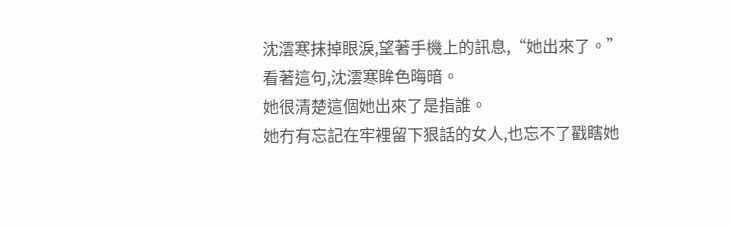沈澐寒抹掉眼淚,望著手機上的訊息,“她出來了。”
看著這句,沈澐寒眸色晦暗。
她很清楚這個她出來了是指誰。
她冇有忘記在牢裡留下狠話的女人,也忘不了戳瞎她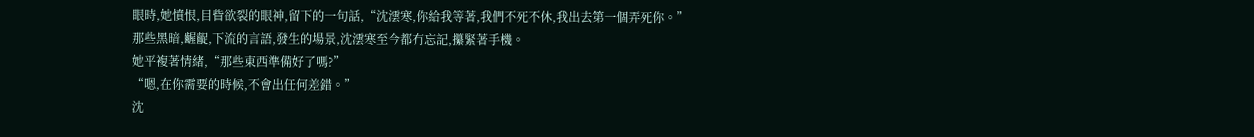眼時,她憤恨,目眥欲裂的眼神,留下的一句話,“沈澐寒,你給我等著,我們不死不休,我出去第一個弄死你。”
那些黑暗,齷齪,下流的言語,發生的場景,沈澐寒至今都冇忘記,攥緊著手機。
她平複著情緒,“那些東西準備好了嗎?”
“嗯,在你需要的時候,不會出任何差錯。”
沈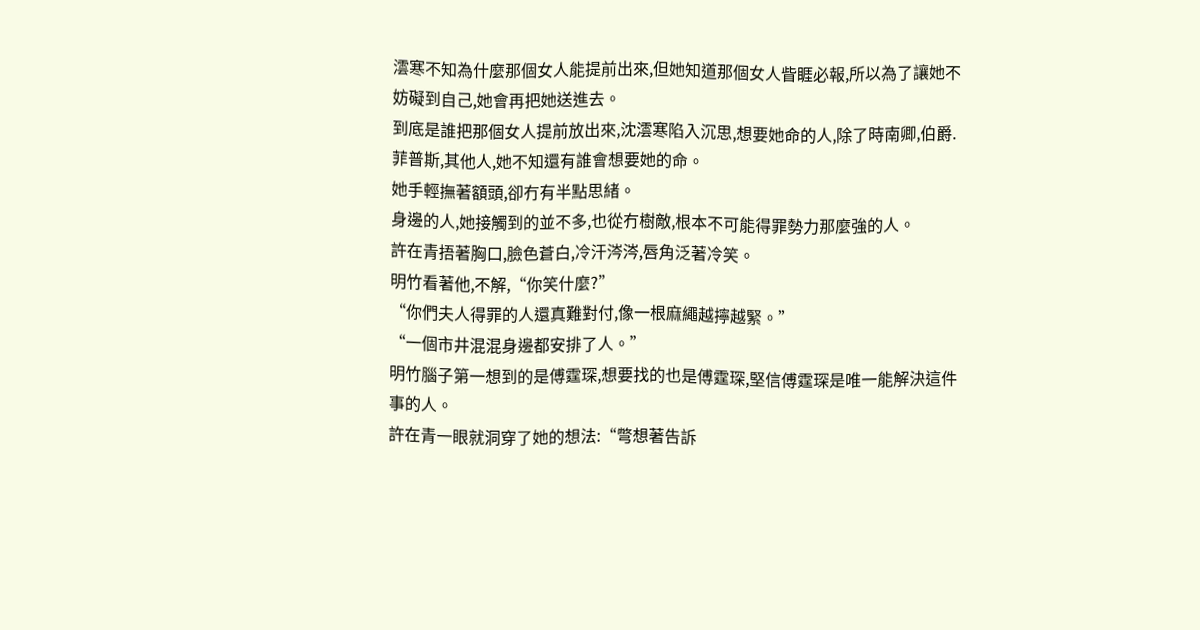澐寒不知為什麼那個女人能提前出來,但她知道那個女人眥睚必報,所以為了讓她不妨礙到自己,她會再把她送進去。
到底是誰把那個女人提前放出來,沈澐寒陷入沉思,想要她命的人,除了時南卿,伯爵.菲普斯,其他人,她不知還有誰會想要她的命。
她手輕撫著額頭,卻冇有半點思緒。
身邊的人,她接觸到的並不多,也從冇樹敵,根本不可能得罪勢力那麼強的人。
許在青捂著胸口,臉色蒼白,冷汗涔涔,唇角泛著冷笑。
明竹看著他,不解,“你笑什麼?”
“你們夫人得罪的人還真難對付,像一根麻繩越擰越緊。”
“一個市井混混身邊都安排了人。”
明竹腦子第一想到的是傅霆琛,想要找的也是傅霆琛,堅信傅霆琛是唯一能解決這件事的人。
許在青一眼就洞穿了她的想法:“彆想著告訴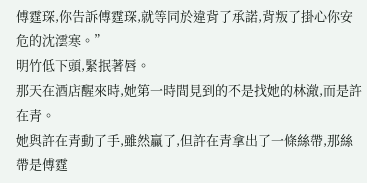傅霆琛,你告訴傅霆琛,就等同於違背了承諾,背叛了掛心你安危的沈澐寒。”
明竹低下頭,緊抿著唇。
那天在酒店醒來時,她第一時間見到的不是找她的林澈,而是許在青。
她與許在青動了手,雖然贏了,但許在青拿出了一條絲帶,那絲帶是傅霆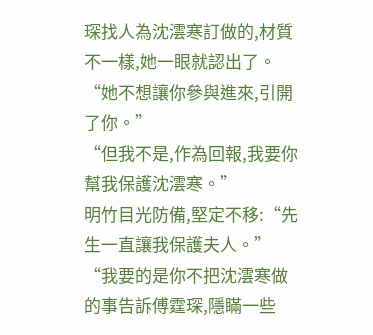琛找人為沈澐寒訂做的,材質不一樣,她一眼就認出了。
“她不想讓你參與進來,引開了你。”
“但我不是,作為回報,我要你幫我保護沈澐寒。”
明竹目光防備,堅定不移:“先生一直讓我保護夫人。”
“我要的是你不把沈澐寒做的事告訴傅霆琛,隱瞞一些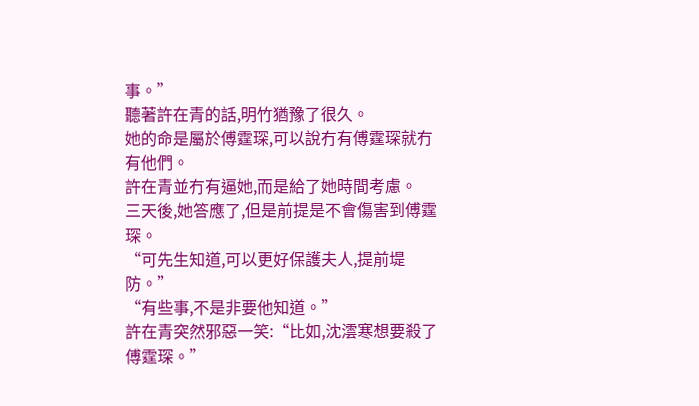事。”
聽著許在青的話,明竹猶豫了很久。
她的命是屬於傅霆琛,可以說冇有傅霆琛就冇有他們。
許在青並冇有逼她,而是給了她時間考慮。
三天後,她答應了,但是前提是不會傷害到傅霆琛。
“可先生知道,可以更好保護夫人,提前堤防。”
“有些事,不是非要他知道。”
許在青突然邪惡一笑:“比如,沈澐寒想要殺了傅霆琛。”